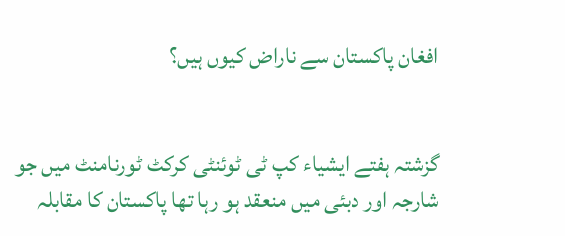افغان پاکستان سے ناراض کیوں ہیں؟


گزشتہ ہفتے ایشیاء کپ ٹی ٹوئنٹی کرکٹ ٹورنامنٹ میں جو شارجہ اور دبئی میں منعقد ہو رہا تھا پاکستان کا مقابلہ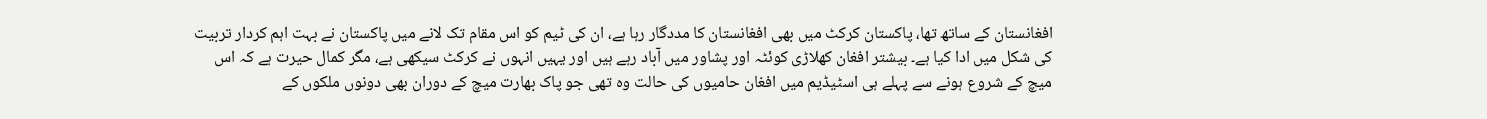افغانستان کے ساتھ تھا، پاکستان کرکٹ میں بھی افغانستان کا مددگار رہا ہے، ان کی ٹیم کو اس مقام تک لانے میں پاکستان نے بہت اہم کردار تربیت کی شکل میں ادا کیا ہے۔ بیشتر افغان کھلاڑی کوئٹہ اور پشاور میں آباد رہے ہیں اور یہیں انہوں نے کرکٹ سیکھی ہے، مگر کمال حیرت ہے کہ اس میچ کے شروع ہونے سے پہلے ہی اسٹیڈیم میں افغان حامیوں کی حالت وہ تھی جو پاک بھارت میچ کے دوران بھی دونوں ملکوں کے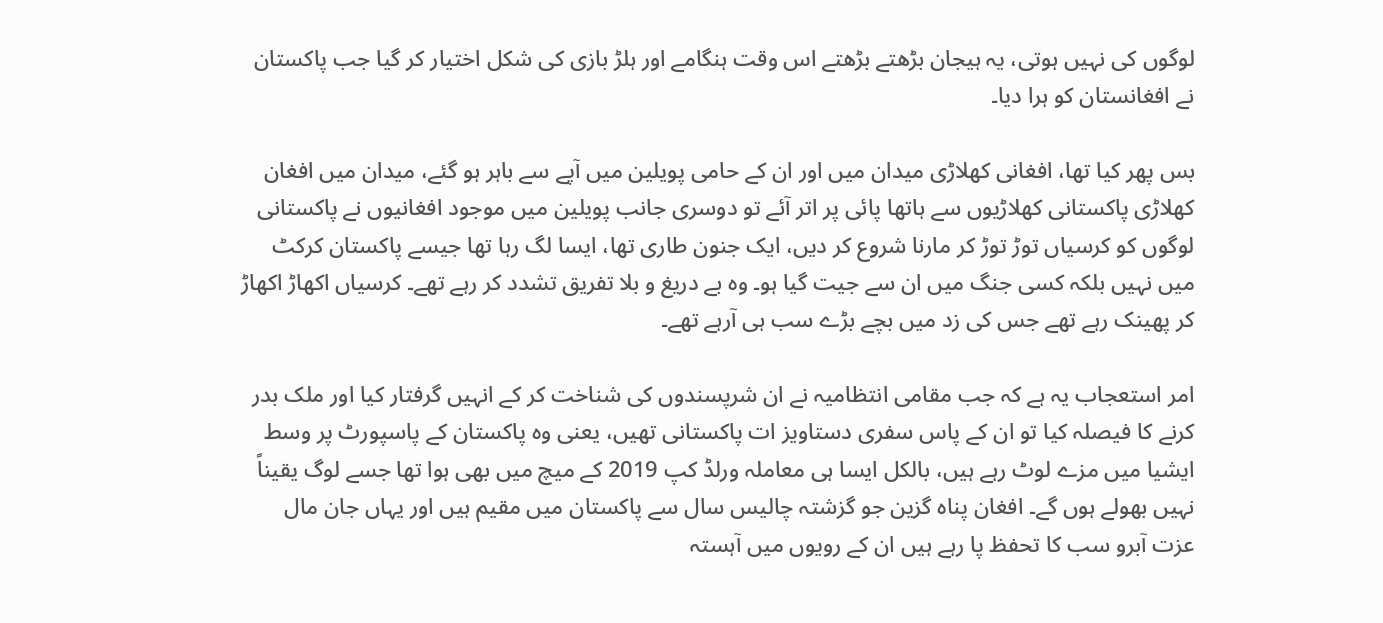لوگوں کی نہیں ہوتی، یہ ہیجان بڑھتے بڑھتے اس وقت ہنگامے اور ہلڑ بازی کی شکل اختیار کر گیا جب پاکستان نے افغانستان کو ہرا دیا۔

بس پھر کیا تھا، افغانی کھلاڑی میدان میں اور ان کے حامی پویلین میں آپے سے باہر ہو گئے، میدان میں افغان کھلاڑی پاکستانی کھلاڑیوں سے ہاتھا پائی پر اتر آئے تو دوسری جانب پویلین میں موجود افغانیوں نے پاکستانی لوگوں کو کرسیاں توڑ توڑ کر مارنا شروع کر دیں، ایک جنون طاری تھا، ایسا لگ رہا تھا جیسے پاکستان کرکٹ میں نہیں بلکہ کسی جنگ میں ان سے جیت گیا ہو۔ وہ بے دریغ و بلا تفریق تشدد کر رہے تھے۔ کرسیاں اکھاڑ اکھاڑ کر پھینک رہے تھے جس کی زد میں بچے بڑے سب ہی آرہے تھے۔

امر استعجاب یہ ہے کہ جب مقامی انتظامیہ نے ان شرپسندوں کی شناخت کر کے انہیں گرفتار کیا اور ملک بدر کرنے کا فیصلہ کیا تو ان کے پاس سفری دستاویز ات پاکستانی تھیں، یعنی وہ پاکستان کے پاسپورٹ پر وسط ایشیا میں مزے لوٹ رہے ہیں، بالکل ایسا ہی معاملہ ورلڈ کپ 2019 کے میچ میں بھی ہوا تھا جسے لوگ یقیناً نہیں بھولے ہوں گے۔ افغان پناہ گزین جو گزشتہ چالیس سال سے پاکستان میں مقیم ہیں اور یہاں جان مال عزت آبرو سب کا تحفظ پا رہے ہیں ان کے رویوں میں آہستہ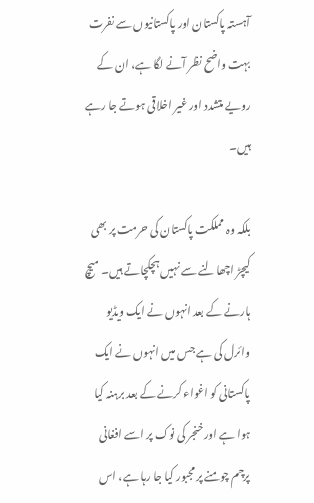آہستہ پاکستان اور پاکستانیوں سے نفرت بہت واضح نظر آنے لگا ہے، ان کے رویے متشدد اور غیر اخلاقی ہوتے جا رہے ہیں۔

بلکہ وہ مملکت پاکستان کی حرمت پر بھی کیچڑ اچھالنے سے نہیں ہچکچاتے ہیں۔ میچ ہارنے کے بعد انہوں نے ایک ویڈیو وائرل کی ہے جس میں انہوں نے ایک پاکستانی کو اغواء کرنے کے بعد برہنہ کیا ہوا ہے اور خنجر کی نوک پر اسے افغانی پرچم چومنے پر مجبور کیا جا رہا ہے، اس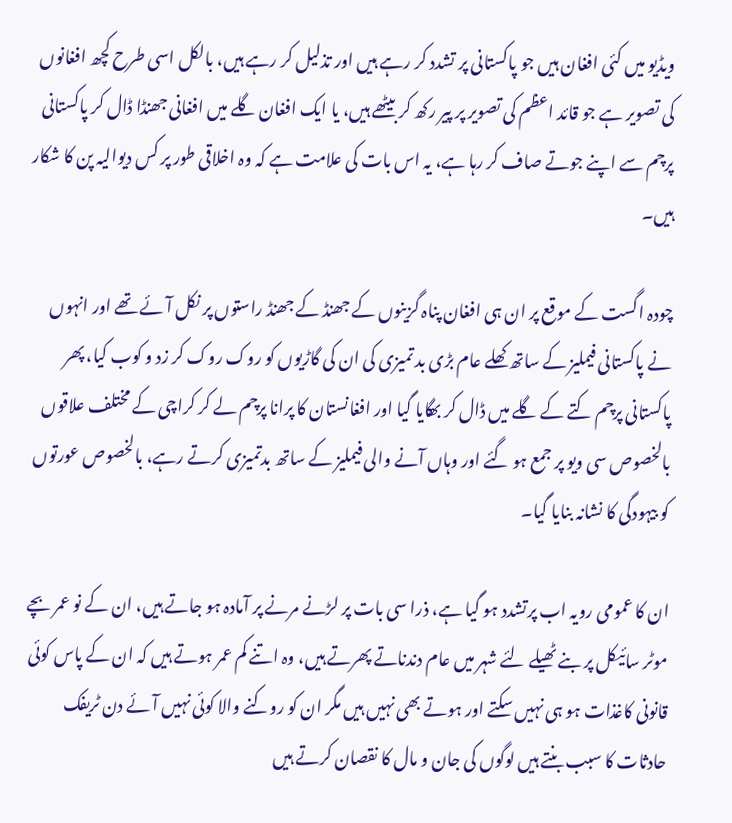ویڈیو میں کئی افغان ہیں جو پاکستانی پر تشدد کر رہے ہیں اور تذلیل کر رہے ہیں، بالکل اسی طرح کچھ افغانوں کی تصویر ہے جو قائد اعظم کی تصویر پر پیر رکھ کر بیٹھے ہیں، یا ایک افغان گلے میں افغانی جھنڈا ڈال کر پاکستانی پرچم سے اپنے جوتے صاف کر رہا ہے، یہ اس بات کی علامت ہے کہ وہ اخلاقی طور پر کس دیوالیہ پن کا شکار ہیں۔

چودہ اگست کے موقع پر ان ہی افغان پناہ گزینوں کے جھنڈ کے جھنڈ راستوں پر نکل آئے تھے اور انہوں نے پاکستانی فیملیز کے ساتھ کھلے عام بڑی بد تمیزی کی ان کی گاڑیوں کو روک روک کر زد و کوب کیا، پھر پاکستانی پرچم کتے کے گلے میں ڈال کر بھگایا گیا اور افغانستان کا پرانا پرچم لے کر کراچی کے مختلف علاقوں بالخصوص سی ویو پر جمع ہو گئے اور وہاں آنے والی فیملیز کے ساتھ بدتمیزی کرتے رہے، بالخصوص عورتوں کو بیہودگی کا نشانہ بنایا گیا۔

ان کا عمومی رویہ اب پرتشدد ہو گیا ہے، ذرا سی بات پر لڑنے مرنے پر آمادہ ہو جاتے ہیں، ان کے نو عمر بچے موٹر سائیکل پر بنے ٹھیلے لئے شہر میں عام دندناتے پھرتے ہیں، وہ اتنے کم عمر ہوتے ہیں کہ ان کے پاس کوئی قانونی کاغذات ہو ہی نہیں سکتے اور ہوتے بھی نہیں ہیں مگر ان کو روکنے والا کوئی نہیں آئے دن ٹریفک حادثات کا سبب بنتے ہیں لوگوں کی جان و مال کا نقصان کرتے ہیں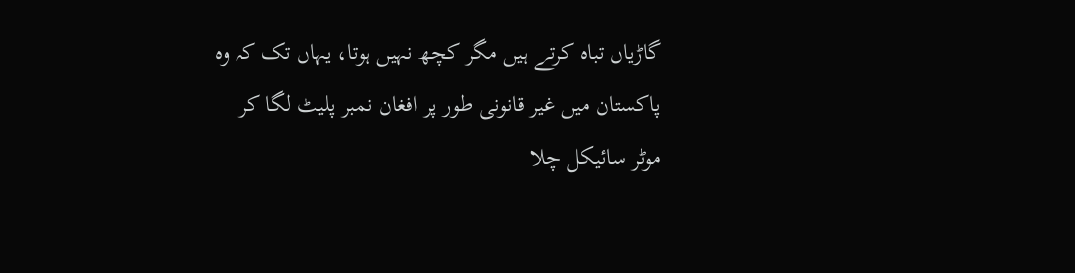گاڑیاں تباہ کرتے ہیں مگر کچھ نہیں ہوتا، یہاں تک کہ وہ پاکستان میں غیر قانونی طور پر افغان نمبر پلیٹ لگا کر موٹر سائیکل چلا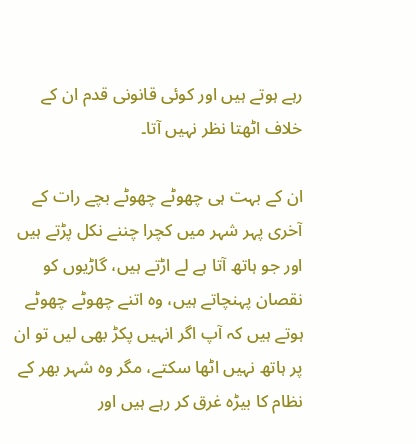رہے ہوتے ہیں اور کوئی قانونی قدم ان کے خلاف اٹھتا نظر نہیں آتا۔

ان کے بہت ہی چھوٹے چھوٹے بچے رات کے آخری پہر شہر میں کچرا چننے نکل پڑتے ہیں اور جو ہاتھ آتا ہے لے اڑتے ہیں، گاڑیوں کو نقصان پہنچاتے ہیں، وہ اتنے چھوٹے چھوٹے ہوتے ہیں کہ آپ اگر انہیں پکڑ بھی لیں تو ان پر ہاتھ نہیں اٹھا سکتے، مگر وہ شہر بھر کے نظام کا بیڑہ غرق کر رہے ہیں اور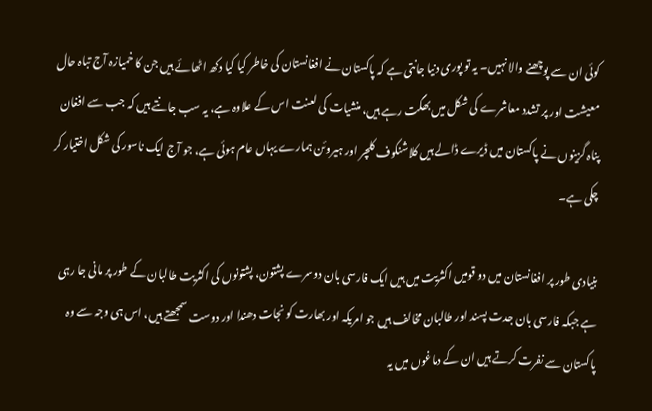کوئی ان سے پوچھنے والا نہیں۔ یہ تو پوری دنیا جانتی ہے کہ پاکستان نے افغانستان کی خاطر کیا کیا دکھ اٹھائے ہیں جن کا خمیازہ آج تباہ حال معیشت اور پر تشدد معاشرے کی شکل میں بھگت رہے ہیں، منشیات کی لعنت اس کے علاوہ ہے، یہ سب جانتے ہیں کہ جب سے افغان پناہ گزینوں نے پاکستان میں ڈیرے ڈالے ہیں کلاشنکوف کلچر اور ہیروئن ہمارے یہاں عام ہوئی ہے، جو آج ایک ناسور کی شکل اختیار کر چکی ہے۔

بنیادی طور پر افغانستان میں دو قومیں اکثریت میں ہیں ایک فارسی بان دوسرے پشتون، پشتونوں کی اکثریت طالبان کے طور پر مانی جا رہی ہے جبکہ فارسی بان جدت پسند اور طالبان مخالف ہیں جو امریکہ اور بھارت کو نجات دھندا اور دوست سمجھتے ہیں، اس ہی وجہ سے وہ پاکستان سے نفرت کرتے ہیں ان کے دماغوں میں یہ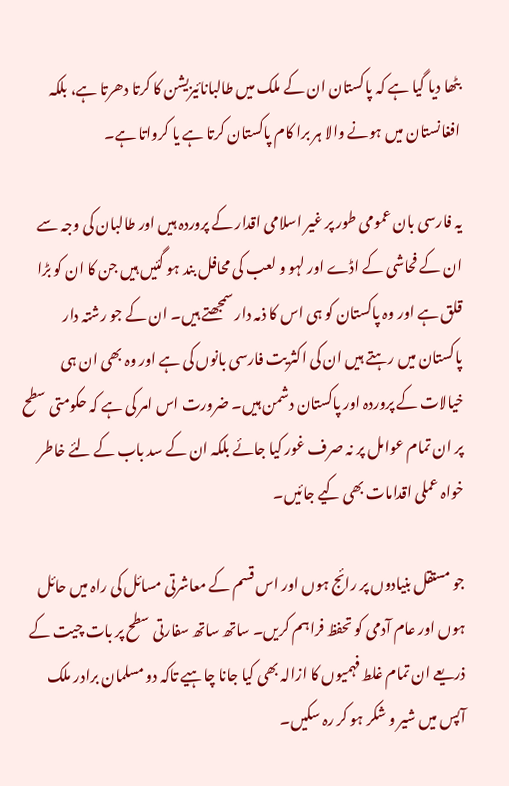بٹھا دیا گیا ہے کہ پاکستان ان کے ملک میں طالبانائیزیشن کا کرتا دھرتا ہے، بلکہ افغانستان میں ہونے والا ہر برا کام پاکستان کرتا ہے یا کرواتا ہے۔

یہ فارسی بان عمومی طور پر غیر اسلامی اقدار کے پروردہ ہیں اور طالبان کی وجہ سے ان کے فحاشی کے اڈے اور لہو و لعب کی محافل بند ہو گئیں ہیں جن کا ان کو بڑا قلق ہے اور وہ پاکستان کو ہی اس کا ذمہ دار سمجھتے ہیں۔ ان کے جو رشتہ دار پاکستان میں رہتے ہیں ان کی اکثریت فارسی بانوں کی ہے اور وہ بھی ان ہی خیالات کے پروردہ اور پاکستان دشمن ہیں۔ ضرورت اس امر کی ہے کہ حکومتی سطح پر ان تمام عوامل پر نہ صرف غور کیا جائے بلکہ ان کے سد باب کے لئے خاطر خواہ عملی اقدامات بھی کیے جائیں۔

جو مستقل بنیادوں پر رائج ہوں اور اس قسم کے معاشرتی مسائل کی راہ میں حائل ہوں اور عام آدمی کو تحفظ فراہم کریں۔ ساتھ ساتھ سفارتی سطح پر بات چیت کے ذریعے ان تمام غلط فہمیوں کا ازالہ بھی کیا جانا چاہیے تاکہ دو مسلمان برادر ملک آپس میں شیر و شکر ہو کر رہ سکیں۔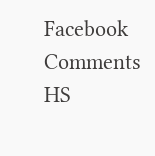Facebook Comments HS